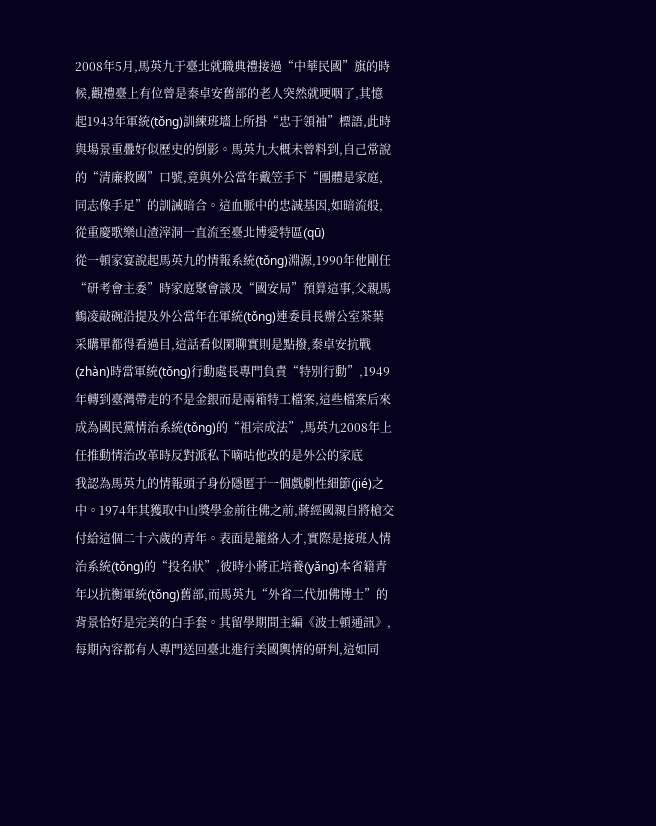2008年5月,馬英九于臺北就職典禮接過“中華民國”旗的時候,觀禮臺上有位曾是秦卓安舊部的老人突然就哽咽了,其憶起1943年軍統(tǒng)訓練班墻上所掛“忠于領袖”標語,此時與場景重疊好似歷史的倒影。馬英九大概未曾料到,自己常說的“清廉救國”口號,竟與外公當年戴笠手下“團體是家庭,同志像手足”的訓誡暗合。這血脈中的忠誠基因,如暗流般,從重慶歌樂山渣滓洞一直流至臺北博愛特區(qū)
從一頓家宴說起馬英九的情報系統(tǒng)淵源,1990年他剛任“研考會主委”時家庭聚會談及“國安局”預算這事,父親馬鶴凌敲碗沿提及外公當年在軍統(tǒng)連委員長辦公室茶葉采購單都得看過目,這話看似閑聊實則是點撥,秦卓安抗戰(zhàn)時當軍統(tǒng)行動處長專門負責“特別行動”,1949年轉到臺灣帶走的不是金銀而是兩箱特工檔案,這些檔案后來成為國民黨情治系統(tǒng)的“祖宗成法”,馬英九2008年上任推動情治改革時反對派私下嘀咕他改的是外公的家底
我認為馬英九的情報頭子身份隱匿于一個戲劇性細節(jié)之中。1974年其獲取中山獎學金前往佛之前,蔣經國親自將槍交付給這個二十六歲的青年。表面是籠絡人才,實際是接班人情治系統(tǒng)的“投名狀”,彼時小蔣正培養(yǎng)本省籍青年以抗衡軍統(tǒng)舊部,而馬英九“外省二代加佛博士”的背景恰好是完美的白手套。其留學期間主編《波士頓通訊》,每期內容都有人專門送回臺北進行美國輿情的研判,這如同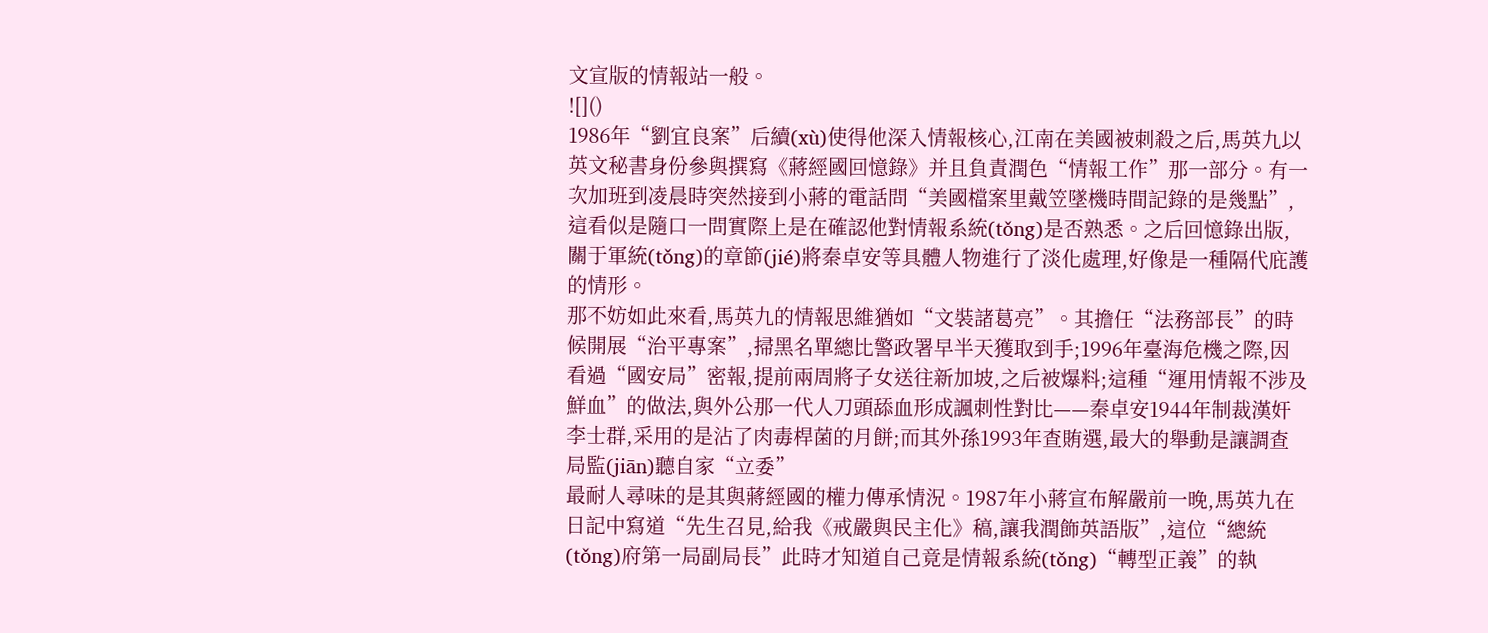文宣版的情報站一般。
![]()
1986年“劉宜良案”后續(xù)使得他深入情報核心,江南在美國被刺殺之后,馬英九以英文秘書身份參與撰寫《蔣經國回憶錄》并且負責潤色“情報工作”那一部分。有一次加班到凌晨時突然接到小蔣的電話問“美國檔案里戴笠墜機時間記錄的是幾點”,這看似是隨口一問實際上是在確認他對情報系統(tǒng)是否熟悉。之后回憶錄出版,關于軍統(tǒng)的章節(jié)將秦卓安等具體人物進行了淡化處理,好像是一種隔代庇護的情形。
那不妨如此來看,馬英九的情報思維猶如“文裝諸葛亮”。其擔任“法務部長”的時候開展“治平專案”,掃黑名單總比警政署早半天獲取到手;1996年臺海危機之際,因看過“國安局”密報,提前兩周將子女送往新加坡,之后被爆料;這種“運用情報不涉及鮮血”的做法,與外公那一代人刀頭舔血形成諷刺性對比——秦卓安1944年制裁漢奸李士群,采用的是沾了肉毒桿菌的月餅;而其外孫1993年查賄選,最大的舉動是讓調查局監(jiān)聽自家“立委”
最耐人尋味的是其與蔣經國的權力傳承情況。1987年小蔣宣布解嚴前一晚,馬英九在日記中寫道“先生召見,給我《戒嚴與民主化》稿,讓我潤飾英語版”,這位“總統(tǒng)府第一局副局長”此時才知道自己竟是情報系統(tǒng)“轉型正義”的執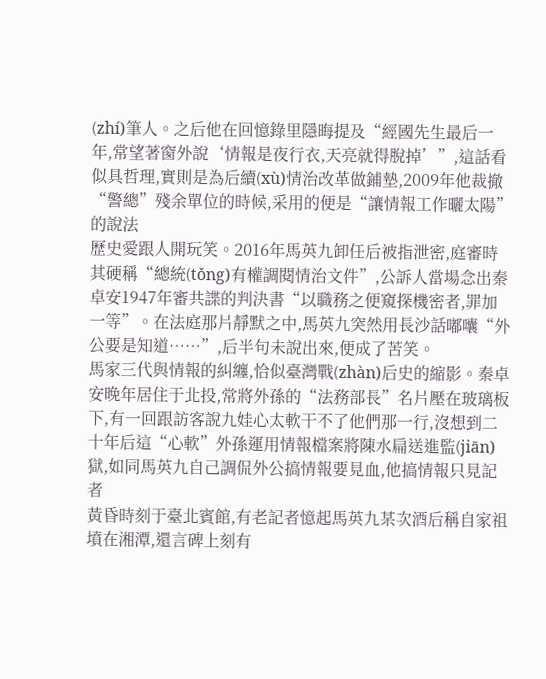(zhí)筆人。之后他在回憶錄里隱晦提及“經國先生最后一年,常望著窗外說‘情報是夜行衣,天亮就得脫掉’”,這話看似具哲理,實則是為后續(xù)情治改革做鋪墊,2009年他裁撤“警總”殘余單位的時候,采用的便是“讓情報工作曬太陽”的說法
歷史愛跟人開玩笑。2016年馬英九卸任后被指泄密,庭審時其硬稱“總統(tǒng)有權調閱情治文件”,公訴人當場念出秦卓安1947年審共諜的判決書“以職務之便窺探機密者,罪加一等”。在法庭那片靜默之中,馬英九突然用長沙話嘟囔“外公要是知道……”,后半句未說出來,便成了苦笑。
馬家三代與情報的糾纏,恰似臺灣戰(zhàn)后史的縮影。秦卓安晚年居住于北投,常將外孫的“法務部長”名片壓在玻璃板下,有一回跟訪客說九娃心太軟干不了他們那一行,沒想到二十年后這“心軟”外孫運用情報檔案將陳水扁送進監(jiān)獄,如同馬英九自己調侃外公搞情報要見血,他搞情報只見記者
黃昏時刻于臺北賓館,有老記者憶起馬英九某次酒后稱自家祖墳在湘潭,還言碑上刻有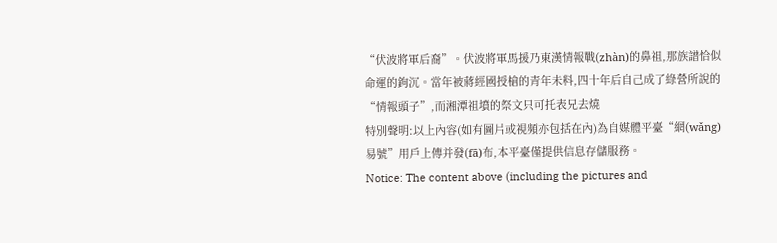“伏波將軍后裔”。伏波將軍馬援乃東漢情報戰(zhàn)的鼻祖,那族譜恰似命運的鉤沉。當年被蔣經國授槍的青年未料,四十年后自己成了綠營所說的“情報頭子”,而湘潭祖墳的祭文只可托表兄去燒
特別聲明:以上內容(如有圖片或視頻亦包括在內)為自媒體平臺“網(wǎng)易號”用戶上傳并發(fā)布,本平臺僅提供信息存儲服務。
Notice: The content above (including the pictures and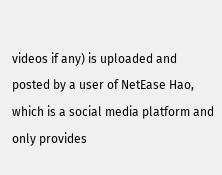videos if any) is uploaded and posted by a user of NetEase Hao, which is a social media platform and only provides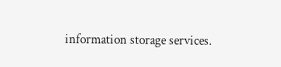information storage services.